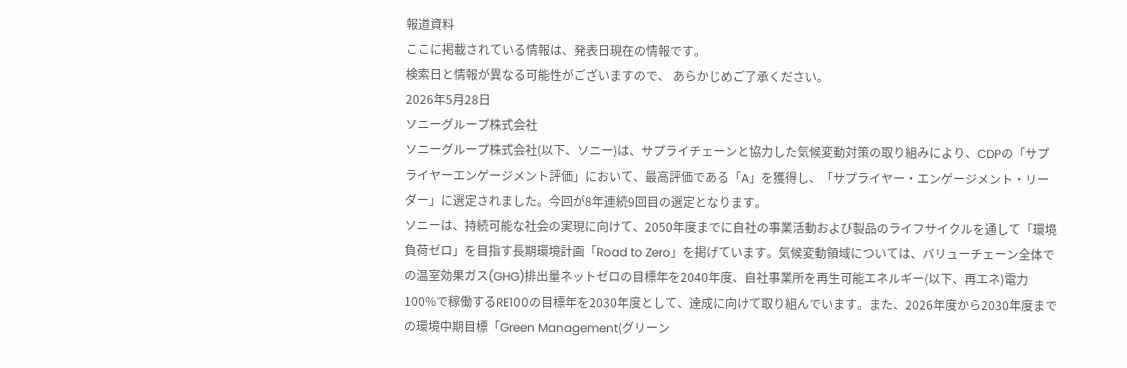報道資料
ここに掲載されている情報は、発表日現在の情報です。
検索日と情報が異なる可能性がございますので、 あらかじめご了承ください。
2026年5月28日
ソニーグループ株式会社
ソニーグループ株式会社(以下、ソニー)は、サプライチェーンと協力した気候変動対策の取り組みにより、CDPの「サプライヤーエンゲージメント評価」において、最高評価である「A」を獲得し、「サプライヤー・エンゲージメント・リーダー」に選定されました。今回が8年連続9回目の選定となります。
ソニーは、持続可能な社会の実現に向けて、2050年度までに自社の事業活動および製品のライフサイクルを通して「環境負荷ゼロ」を目指す長期環境計画「Road to Zero」を掲げています。気候変動領域については、バリューチェーン全体での温室効果ガス(GHG)排出量ネットゼロの目標年を2040年度、自社事業所を再生可能エネルギー(以下、再エネ)電力100%で稼働するRE100の目標年を2030年度として、達成に向けて取り組んでいます。また、2026年度から2030年度までの環境中期目標「Green Management(グリーン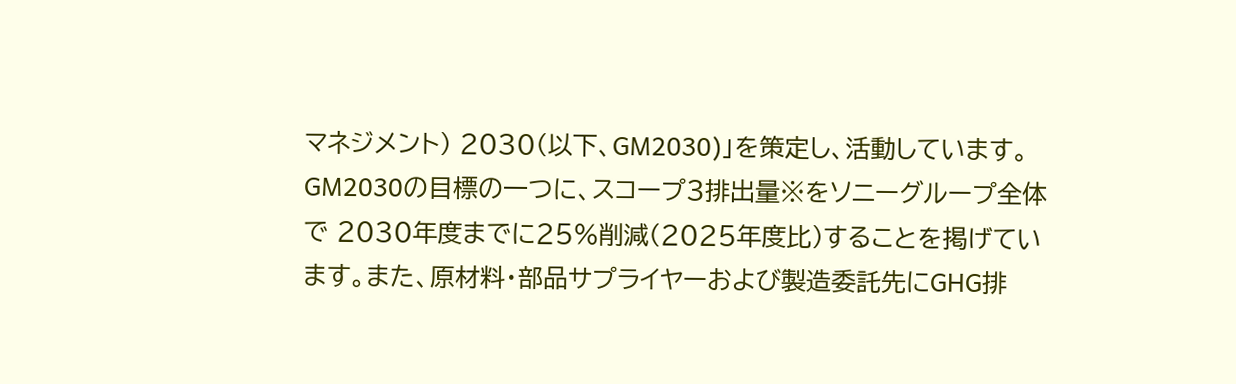マネジメント) 2030(以下、GM2030)」を策定し、活動しています。
GM2030の目標の一つに、スコープ3排出量※をソニーグループ全体で 2030年度までに25%削減(2025年度比)することを掲げています。また、原材料・部品サプライヤーおよび製造委託先にGHG排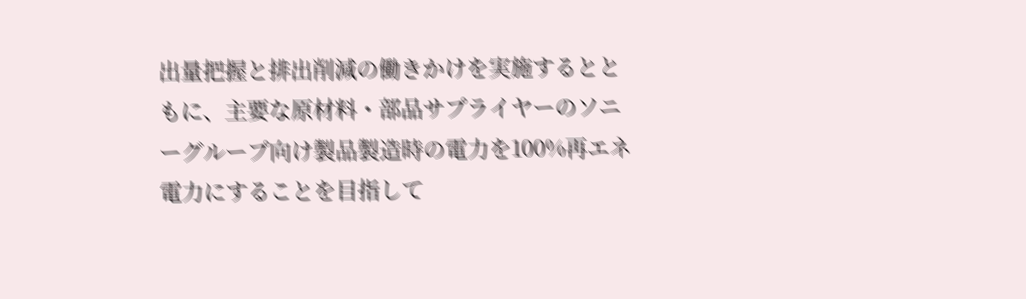出量把握と排出削減の働きかけを実施するとともに、主要な原材料・部品サプライヤーのソニーグループ向け製品製造時の電力を100%再エネ電力にすることを目指して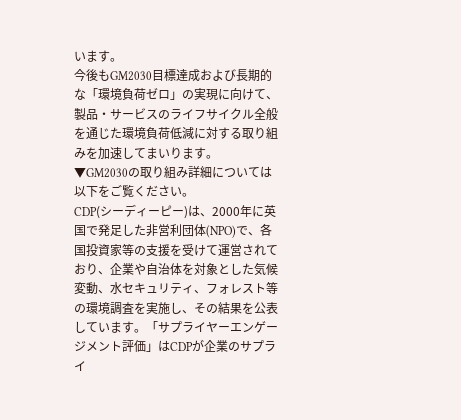います。
今後もGM2030目標達成および長期的な「環境負荷ゼロ」の実現に向けて、製品・サービスのライフサイクル全般を通じた環境負荷低減に対する取り組みを加速してまいります。
▼GM2030の取り組み詳細については以下をご覧ください。
CDP(シーディーピー)は、2000年に英国で発足した非営利団体(NPO)で、各国投資家等の支援を受けて運営されており、企業や自治体を対象とした気候変動、水セキュリティ、フォレスト等の環境調査を実施し、その結果を公表しています。「サプライヤーエンゲージメント評価」はCDPが企業のサプライ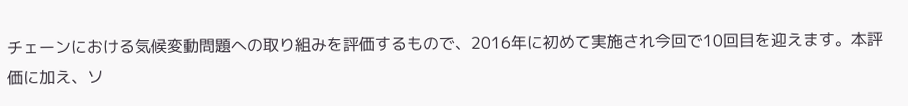チェーンにおける気候変動問題への取り組みを評価するもので、2016年に初めて実施され今回で10回目を迎えます。本評価に加え、ソ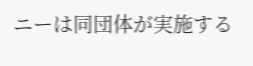ニーは同団体が実施する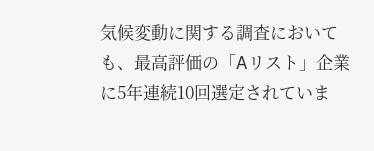気候変動に関する調査においても、最高評価の「Aリスト」企業に5年連続10回選定されていま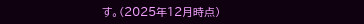す。(2025年12月時点)